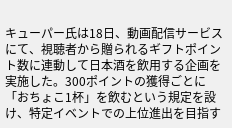キューパー氏は18日、動画配信サービスにて、視聴者から贈られるギフトポイント数に連動して日本酒を飲用する企画を実施した。300ポイントの獲得ごとに「おちょこ1杯」を飲むという規定を設け、特定イベントでの上位進出を目指す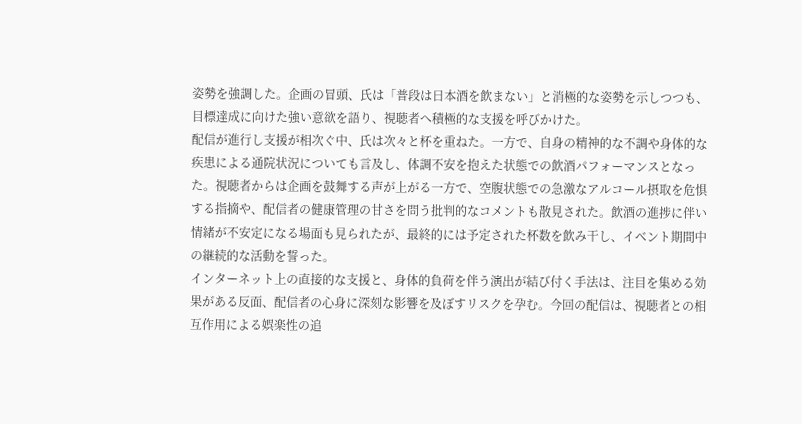姿勢を強調した。企画の冒頭、氏は「普段は日本酒を飲まない」と消極的な姿勢を示しつつも、目標達成に向けた強い意欲を語り、視聴者へ積極的な支援を呼びかけた。
配信が進行し支援が相次ぐ中、氏は次々と杯を重ねた。一方で、自身の精神的な不調や身体的な疾患による通院状況についても言及し、体調不安を抱えた状態での飲酒パフォーマンスとなった。視聴者からは企画を鼓舞する声が上がる一方で、空腹状態での急激なアルコール摂取を危惧する指摘や、配信者の健康管理の甘さを問う批判的なコメントも散見された。飲酒の進捗に伴い情緒が不安定になる場面も見られたが、最終的には予定された杯数を飲み干し、イベント期間中の継続的な活動を誓った。
インターネット上の直接的な支援と、身体的負荷を伴う演出が結び付く手法は、注目を集める効果がある反面、配信者の心身に深刻な影響を及ぼすリスクを孕む。今回の配信は、視聴者との相互作用による娯楽性の追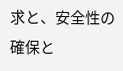求と、安全性の確保と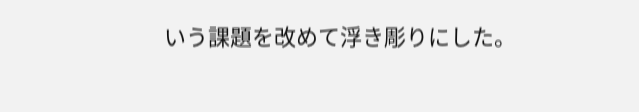いう課題を改めて浮き彫りにした。